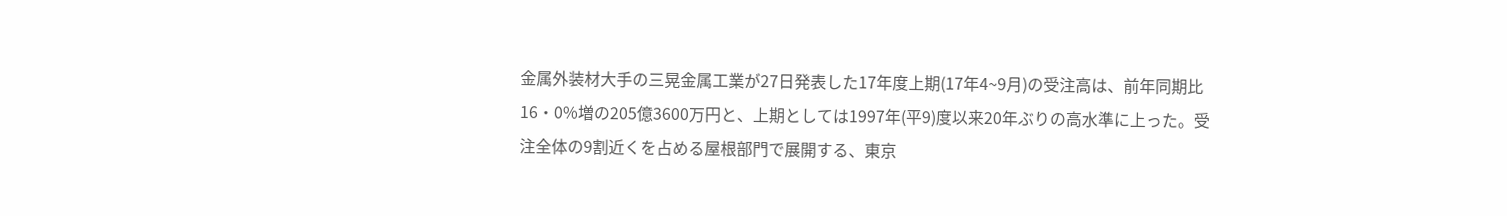金属外装材大手の三晃金属工業が27日発表した17年度上期(17年4~9月)の受注高は、前年同期比16・0%増の205億3600万円と、上期としては1997年(平9)度以来20年ぶりの高水準に上った。受注全体の9割近くを占める屋根部門で展開する、東京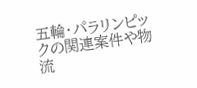五輪・パラリンピックの関連案件や物流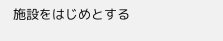施設をはじめとする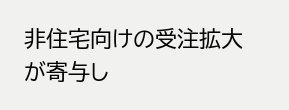非住宅向けの受注拡大が寄与し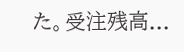た。受注残高...